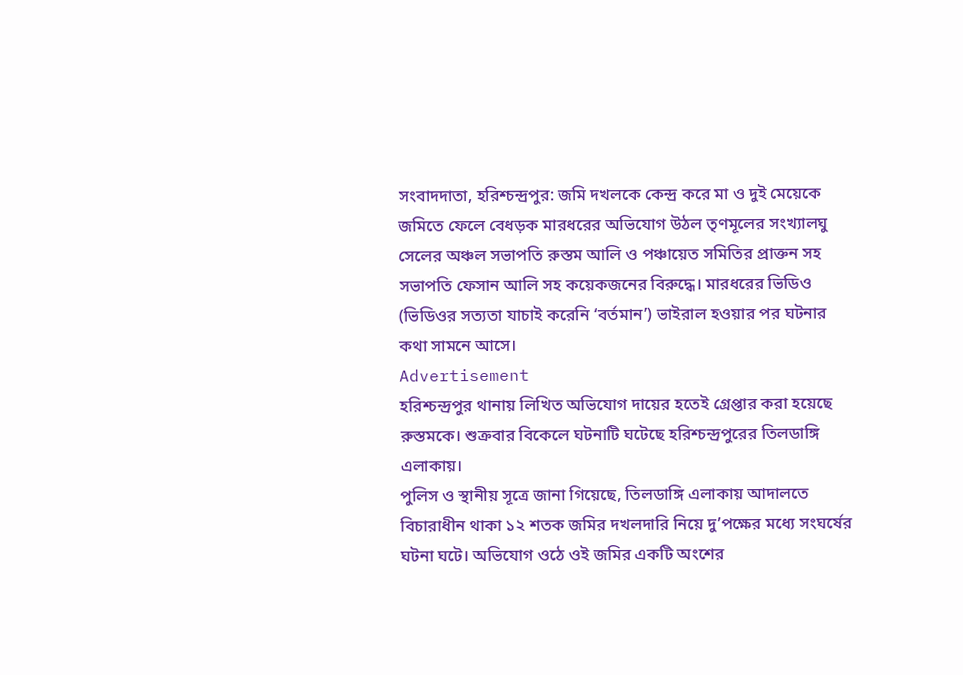সংবাদদাতা, হরিশ্চন্দ্রপুর: জমি দখলকে কেন্দ্র করে মা ও দুই মেয়েকে জমিতে ফেলে বেধড়ক মারধরের অভিযোগ উঠল তৃণমূলের সংখ্যালঘু সেলের অঞ্চল সভাপতি রুস্তম আলি ও পঞ্চায়েত সমিতির প্রাক্তন সহ সভাপতি ফেসান আলি সহ কয়েকজনের বিরুদ্ধে। মারধরের ভিডিও (ভিডিওর সত্যতা যাচাই করেনি ‘বর্তমান’) ভাইরাল হওয়ার পর ঘটনার কথা সামনে আসে।
Advertisement
হরিশ্চন্দ্রপুর থানায় লিখিত অভিযোগ দায়ের হতেই গ্রেপ্তার করা হয়েছে রুস্তমকে। শুক্রবার বিকেলে ঘটনাটি ঘটেছে হরিশ্চন্দ্রপুরের তিলডাঙ্গি এলাকায়।
পুলিস ও স্থানীয় সূত্রে জানা গিয়েছে, তিলডাঙ্গি এলাকায় আদালতে বিচারাধীন থাকা ১২ শতক জমির দখলদারি নিয়ে দু’পক্ষের মধ্যে সংঘর্ষের ঘটনা ঘটে। অভিযোগ ওঠে ওই জমির একটি অংশের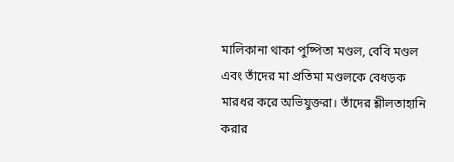মালিকানা থাকা পুষ্পিতা মণ্ডল, বেবি মণ্ডল এবং তাঁদের মা প্রতিমা মণ্ডলকে বেধড়ক মারধর করে অভিযুক্তরা। তাঁদের শ্লীলতাহানি করার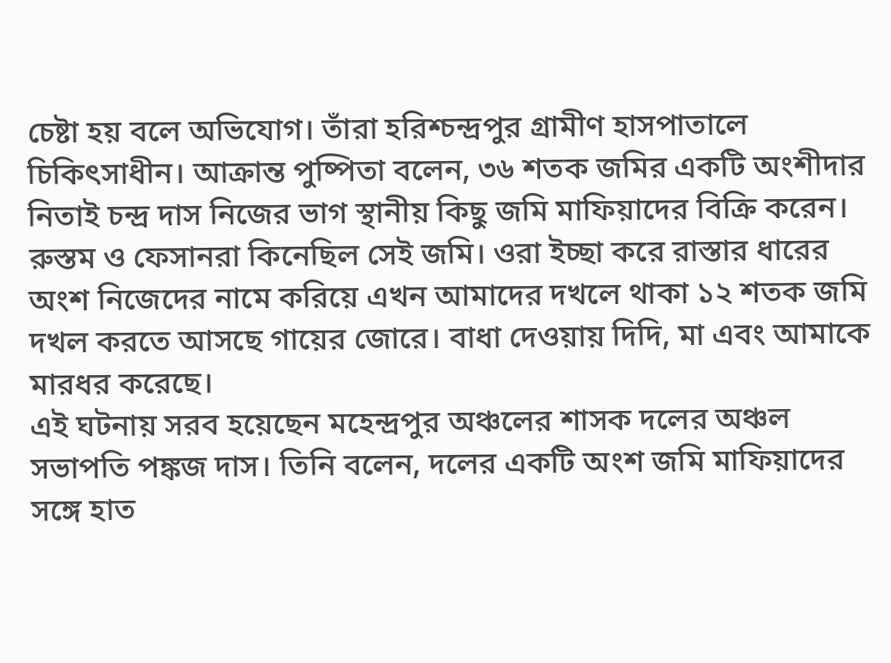চেষ্টা হয় বলে অভিযোগ। তাঁরা হরিশ্চন্দ্রপুর গ্রামীণ হাসপাতালে চিকিৎসাধীন। আক্রান্ত পুষ্পিতা বলেন, ৩৬ শতক জমির একটি অংশীদার নিতাই চন্দ্র দাস নিজের ভাগ স্থানীয় কিছু জমি মাফিয়াদের বিক্রি করেন। রুস্তম ও ফেসানরা কিনেছিল সেই জমি। ওরা ইচ্ছা করে রাস্তার ধারের অংশ নিজেদের নামে করিয়ে এখন আমাদের দখলে থাকা ১২ শতক জমি দখল করতে আসছে গায়ের জোরে। বাধা দেওয়ায় দিদি, মা এবং আমাকে মারধর করেছে।
এই ঘটনায় সরব হয়েছেন মহেন্দ্রপুর অঞ্চলের শাসক দলের অঞ্চল সভাপতি পঙ্কজ দাস। তিনি বলেন, দলের একটি অংশ জমি মাফিয়াদের সঙ্গে হাত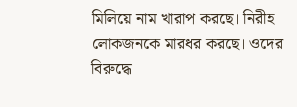মিলিয়ে নাম খারাপ করছে। নিরীহ লোকজনকে মারধর করছে। ওদের বিরুদ্ধে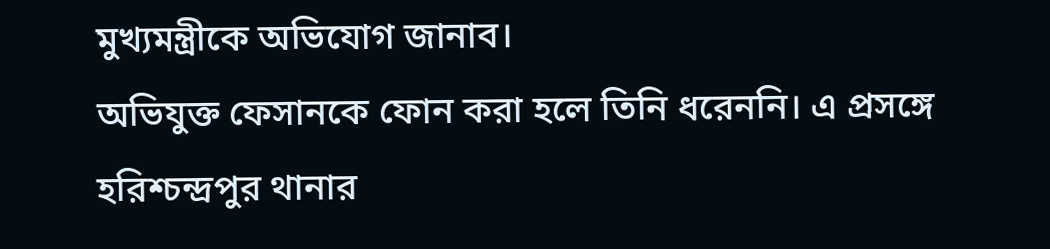মুখ্যমন্ত্রীকে অভিযোগ জানাব।
অভিযুক্ত ফেসানকে ফোন করা হলে তিনি ধরেননি। এ প্রসঙ্গে হরিশ্চন্দ্রপুর থানার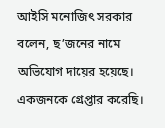আইসি মনোজিৎ সরকার বলেন, ছ’জনের নামে অভিযোগ দায়ের হয়েছে। একজনকে গ্রেপ্তার করেছি।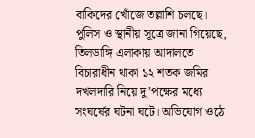বাকিদের খোঁজে তল্লাশি চলছে।
পুলিস ও স্থানীয় সূত্রে জানা গিয়েছে, তিলডাঙ্গি এলাকায় আদালতে বিচারাধীন থাকা ১২ শতক জমির দখলদারি নিয়ে দু’পক্ষের মধ্যে সংঘর্ষের ঘটনা ঘটে। অভিযোগ ওঠে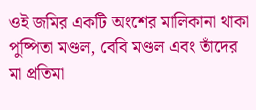ওই জমির একটি অংশের মালিকানা থাকা পুষ্পিতা মণ্ডল, বেবি মণ্ডল এবং তাঁদের মা প্রতিমা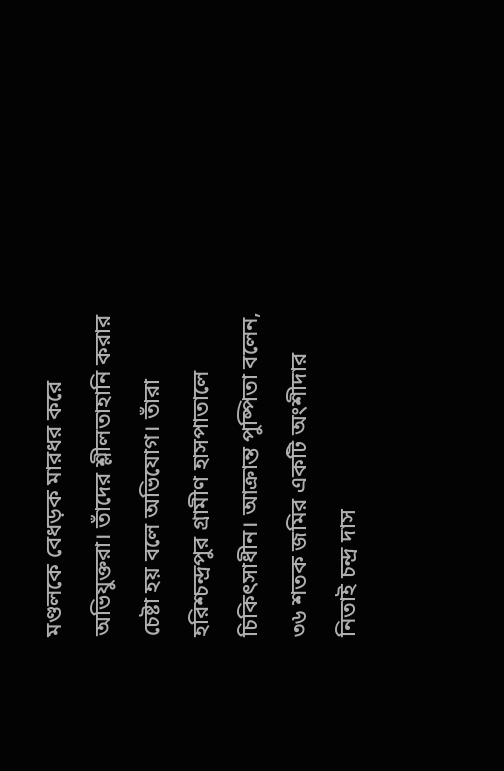মণ্ডলকে বেধড়ক মারধর করে অভিযুক্তরা। তাঁদের শ্লীলতাহানি করার চেষ্টা হয় বলে অভিযোগ। তাঁরা হরিশ্চন্দ্রপুর গ্রামীণ হাসপাতালে চিকিৎসাধীন। আক্রান্ত পুষ্পিতা বলেন, ৩৬ শতক জমির একটি অংশীদার নিতাই চন্দ্র দাস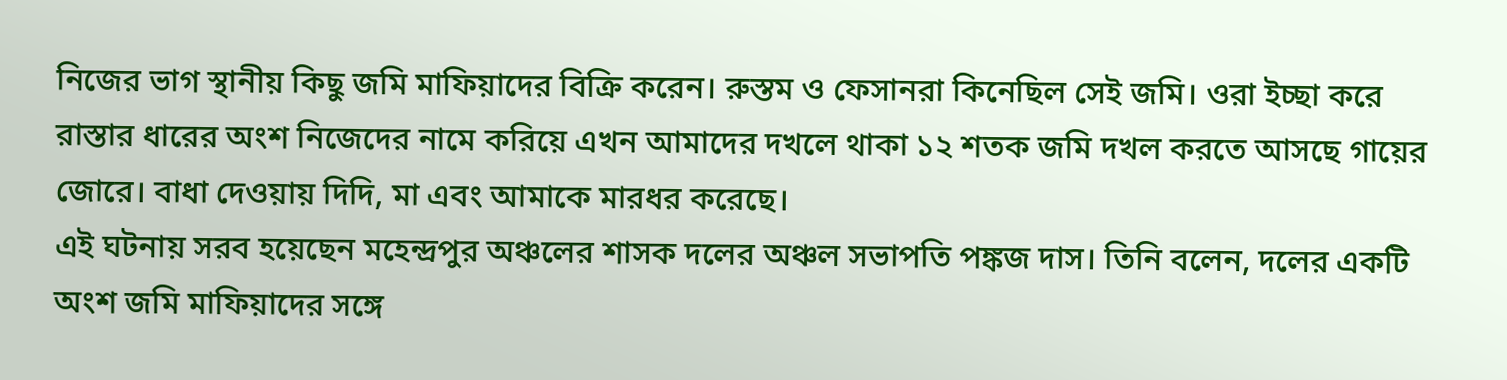নিজের ভাগ স্থানীয় কিছু জমি মাফিয়াদের বিক্রি করেন। রুস্তম ও ফেসানরা কিনেছিল সেই জমি। ওরা ইচ্ছা করে রাস্তার ধারের অংশ নিজেদের নামে করিয়ে এখন আমাদের দখলে থাকা ১২ শতক জমি দখল করতে আসছে গায়ের জোরে। বাধা দেওয়ায় দিদি, মা এবং আমাকে মারধর করেছে।
এই ঘটনায় সরব হয়েছেন মহেন্দ্রপুর অঞ্চলের শাসক দলের অঞ্চল সভাপতি পঙ্কজ দাস। তিনি বলেন, দলের একটি অংশ জমি মাফিয়াদের সঙ্গে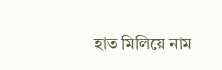হাত মিলিয়ে নাম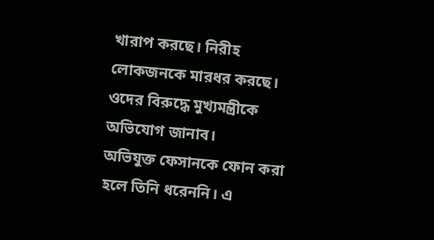খারাপ করছে। নিরীহ লোকজনকে মারধর করছে। ওদের বিরুদ্ধে মুখ্যমন্ত্রীকে অভিযোগ জানাব।
অভিযুক্ত ফেসানকে ফোন করা হলে তিনি ধরেননি। এ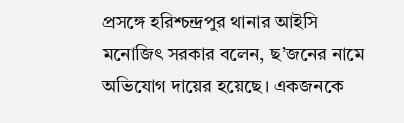প্রসঙ্গে হরিশ্চন্দ্রপুর থানার আইসি মনোজিৎ সরকার বলেন, ছ’জনের নামে অভিযোগ দায়ের হয়েছে। একজনকে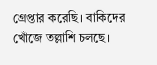গ্রেপ্তার করেছি। বাকিদের খোঁজে তল্লাশি চলছে।